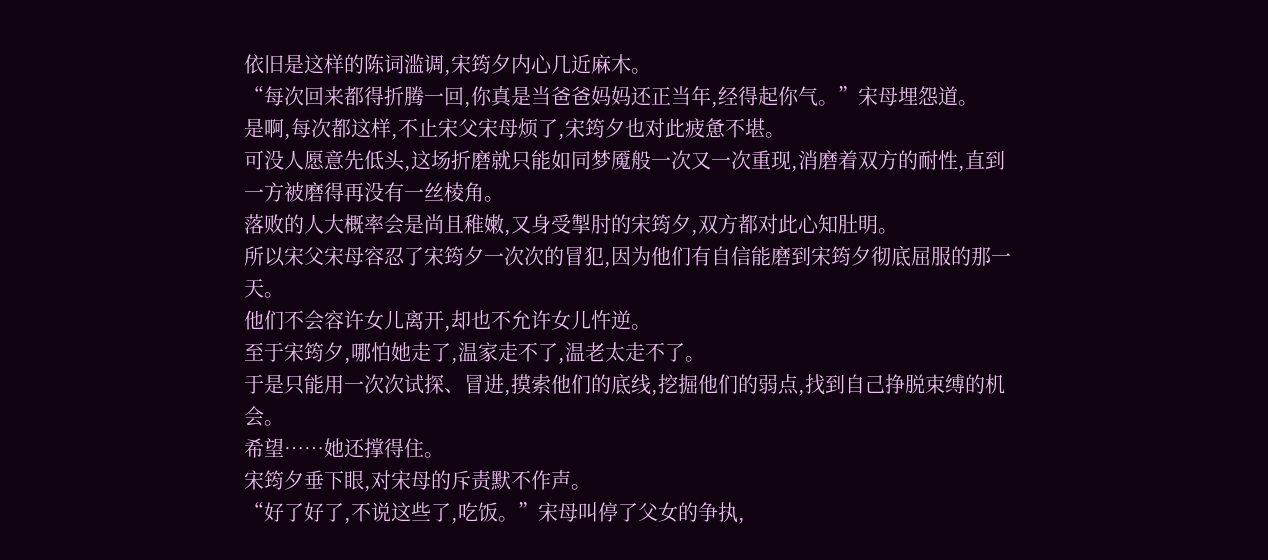依旧是这样的陈词滥调,宋筠夕内心几近麻木。
“每次回来都得折腾一回,你真是当爸爸妈妈还正当年,经得起你气。”宋母埋怨道。
是啊,每次都这样,不止宋父宋母烦了,宋筠夕也对此疲惫不堪。
可没人愿意先低头,这场折磨就只能如同梦魇般一次又一次重现,消磨着双方的耐性,直到一方被磨得再没有一丝棱角。
落败的人大概率会是尚且稚嫩,又身受掣肘的宋筠夕,双方都对此心知肚明。
所以宋父宋母容忍了宋筠夕一次次的冒犯,因为他们有自信能磨到宋筠夕彻底屈服的那一天。
他们不会容许女儿离开,却也不允许女儿忤逆。
至于宋筠夕,哪怕她走了,温家走不了,温老太走不了。
于是只能用一次次试探、冒进,摸索他们的底线,挖掘他们的弱点,找到自己挣脱束缚的机会。
希望……她还撑得住。
宋筠夕垂下眼,对宋母的斥责默不作声。
“好了好了,不说这些了,吃饭。”宋母叫停了父女的争执,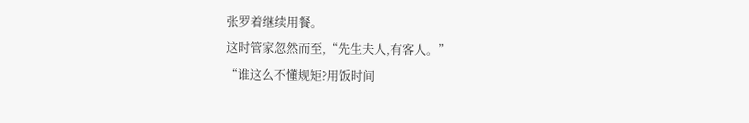张罗着继续用餐。
这时管家忽然而至,“先生夫人,有客人。”
“谁这么不懂规矩?用饭时间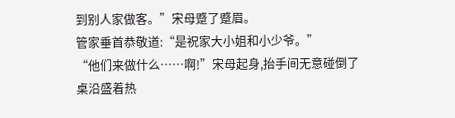到别人家做客。”宋母蹙了蹙眉。
管家垂首恭敬道:“是祝家大小姐和小少爷。”
“他们来做什么……啊!”宋母起身,抬手间无意碰倒了桌沿盛着热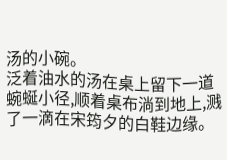汤的小碗。
泛着油水的汤在桌上留下一道蜿蜒小径,顺着桌布淌到地上,溅了一滴在宋筠夕的白鞋边缘。